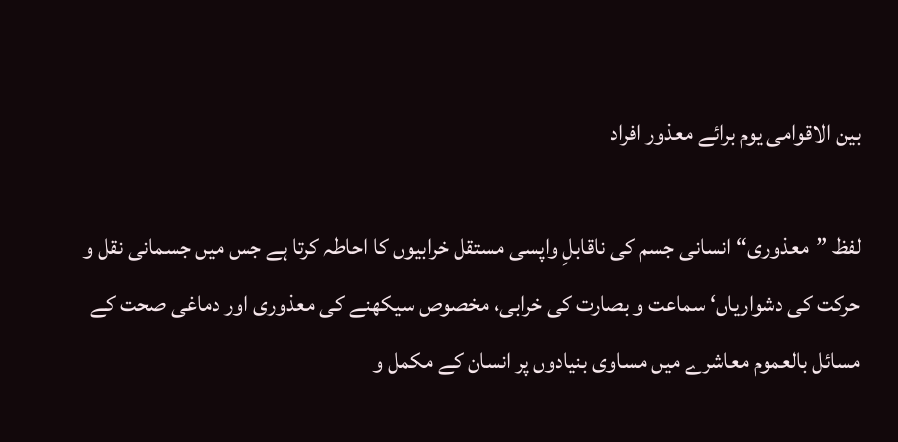بین الاقوامی یوم برائے معذور افراد

لفظ ”معذوری“ انسانی جسم کی ناقابلِ واپسی مستقل خرابیوں کا احاطہ کرتا ہے جس میں جسمانی نقل و حرکت کی دشواریاں‘ سماعت و بصارت کی خرابی، مخصوص سیکھنے کی معذوری اور دماغی صحت کے مسائل بالعموم معاشرے میں مساوی بنیادوں پر انسان کے مکمل و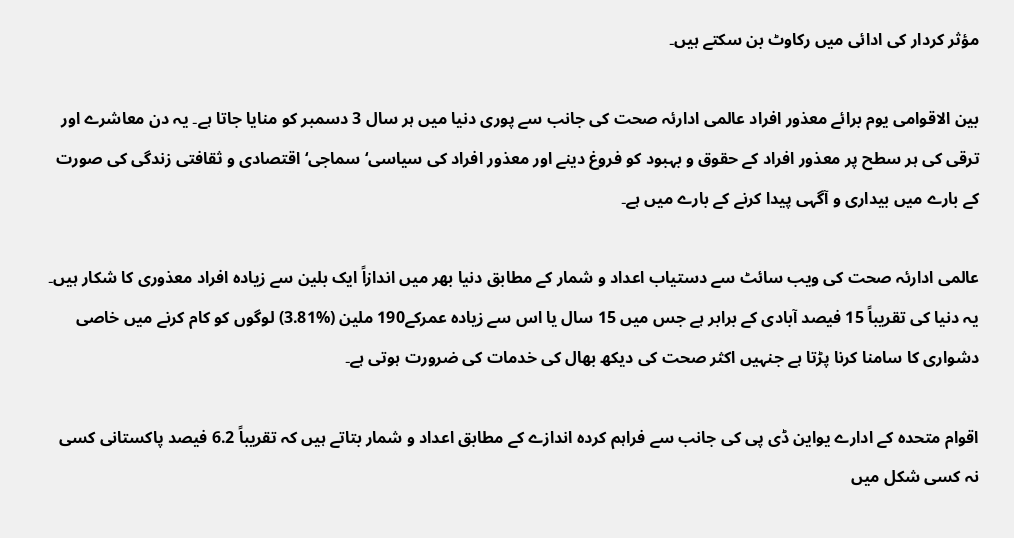مؤثر کردار کی ادائی میں رکاوٹ بن سکتے ہیں۔

بین الاقوامی یوم برائے معذور افراد عالمی ادارئہ صحت کی جانب سے پوری دنیا میں ہر سال 3 دسمبر کو منایا جاتا ہے۔ یہ دن معاشرے اور ترقی کی ہر سطح پر معذور افراد کے حقوق و بہبود کو فروغ دینے اور معذور افراد کی سیاسی‘ سماجی‘ اقتصادی و ثقافتی زندگی کی صورت کے بارے میں بیداری و آگہی پیدا کرنے کے بارے میں ہے۔

عالمی ادارئہ صحت کی ویب سائٹ سے دستیاب اعداد و شمار کے مطابق دنیا بھر میں اندازاً ایک بلین سے زیادہ افراد معذوری کا شکار ہیں۔ یہ دنیا کی تقریباً 15 فیصد آبادی کے برابر ہے جس میں 15 سال یا اس سے زیادہ عمرکے190 ملین (%3.81) لوگوں کو کام کرنے میں خاصی دشواری کا سامنا کرنا پڑتا ہے جنہیں اکثر صحت کی دیکھ بھال کی خدمات کی ضرورت ہوتی ہے۔

اقوام متحدہ کے ادارے یواین ڈی پی کی جانب سے فراہم کردہ اندازے کے مطابق اعداد و شمار بتاتے ہیں کہ تقریباً 6.2 فیصد پاکستانی کسی نہ کسی شکل میں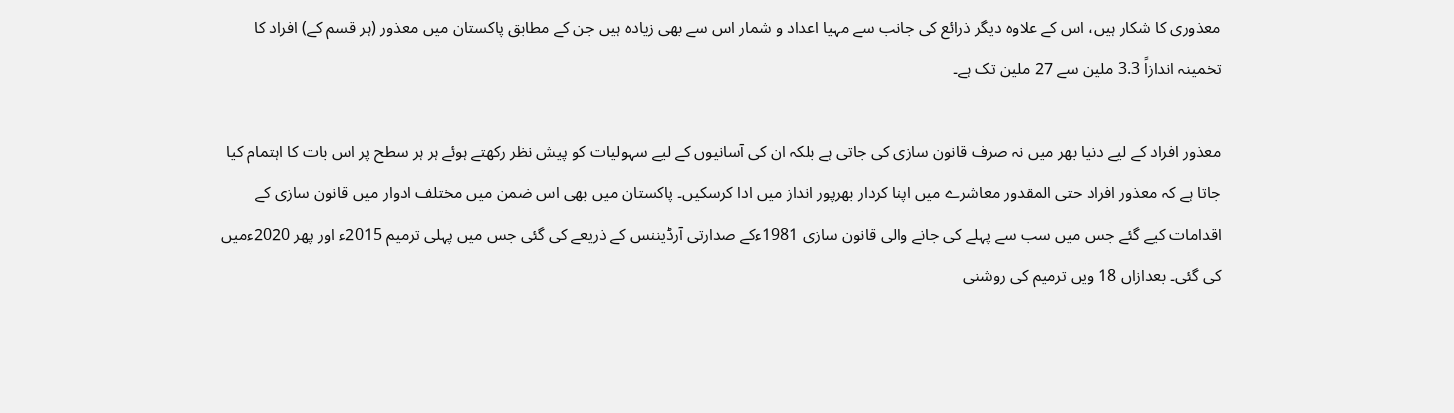معذوری کا شکار ہیں، اس کے علاوہ دیگر ذرائع کی جانب سے مہیا اعداد و شمار اس سے بھی زیادہ ہیں جن کے مطابق پاکستان میں معذور (ہر قسم کے) افراد کا تخمینہ اندازاً 3.3 ملین سے 27 ملین تک ہے۔

معذور افراد کے لیے دنیا بھر میں نہ صرف قانون سازی کی جاتی ہے بلکہ ان کی آسانیوں کے لیے سہولیات کو پیش نظر رکھتے ہوئے ہر ہر سطح پر اس بات کا اہتمام کیا جاتا ہے کہ معذور افراد حتی المقدور معاشرے میں اپنا کردار بھرپور انداز میں ادا کرسکیں۔ پاکستان میں بھی اس ضمن میں مختلف ادوار میں قانون سازی کے اقدامات کیے گئے جس میں سب سے پہلے کی جانے والی قانون سازی 1981ءکے صدارتی آرڈیننس کے ذریعے کی گئی جس میں پہلی ترمیم 2015ء اور پھر 2020ءمیں کی گئی۔ بعدازاں 18 ویں ترمیم کی روشنی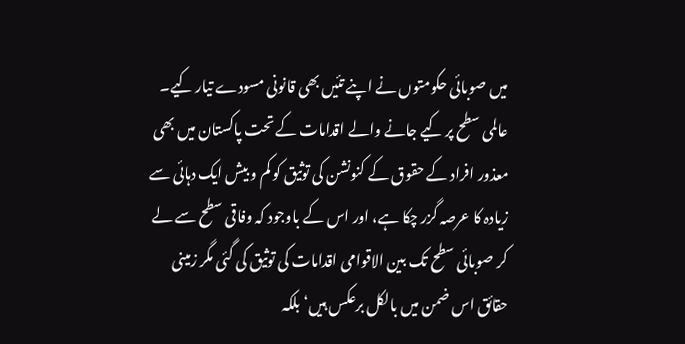میں صوبائی حکومتوں نے اپنے تئیں بھی قانونی مسودے تیار کیے۔ عالمی سطح پر کیے جانے والے اقدامات کے تحت پاکستان میں بھی معذور افراد کے حقوق کے کنونشن کی توثیق کو کم و بیش ایک دہائی سے زیادہ کا عرصہ گزر چکا ہے، اور اس کے باوجود کہ وفاقی سطح سے لے کر صوبائی سطح تک بین الاقوامی اقدامات کی توثیق کی گئی مگر زمینی حقائق اس ضمن میں بالکل برعکس ہیں‘ بلکہ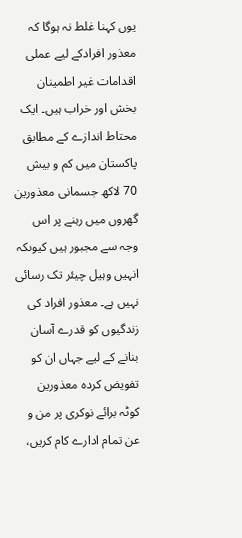یوں کہنا غلط نہ ہوگا کہ معذور افرادکے لیے عملی اقدامات غیر اطمینان بخش اور خراب ہیں۔ ایک محتاط اندازے کے مطابق پاکستان میں کم و بیش 70 لاکھ جسمانی معذورین گھروں میں رہنے پر اس وجہ سے مجبور ہیں کیوںکہ انہیں وہیل چیئر تک رسائی نہیں ہے۔ معذور افراد کی زندگیوں کو قدرے آسان بنانے کے لیے جہاں ان کو تفویض کردہ معذورین کوٹہ برائے نوکری پر من و عن تمام ادارے کام کریں،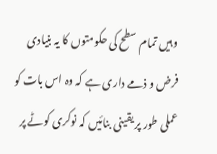وہیں تمام سطح کی حکومتوں کا یہ بنیادی فرض و ذمے داری ہے کہ وہ اس بات کو عملی طور پر یقینی بنائیں کہ نوکری کوٹے پر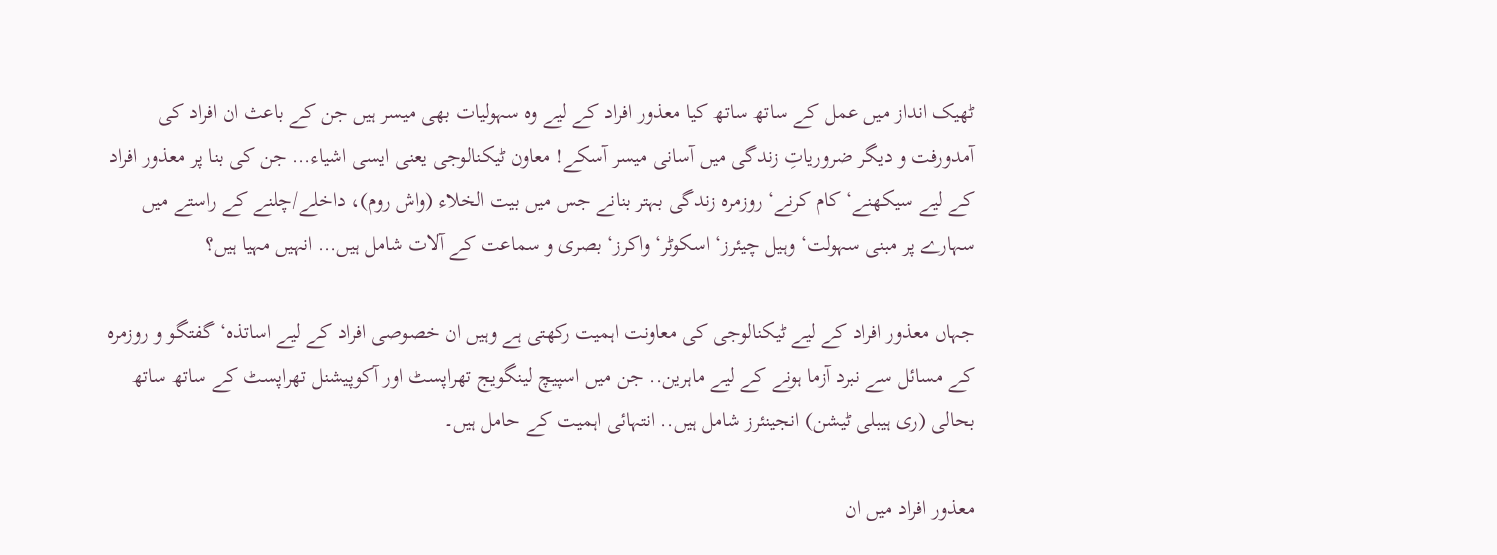ٹھیک انداز میں عمل کے ساتھ ساتھ کیا معذور افراد کے لیے وہ سہولیات بھی میسر ہیں جن کے باعث ان افراد کی آمدورفت و دیگر ضروریاتِ زندگی میں آسانی میسر آسکے! معاون ٹیکنالوجی یعنی ایسی اشیاء… جن کی بنا پر معذور افراد کے لیے سیکھنے‘ کام کرنے‘ روزمرہ زندگی بہتر بنانے جس میں بیت الخلاء (واش روم)، داخلے/چلنے کے راستے میں سہارے پر مبنی سہولت‘ وہیل چیئرز‘ اسکوٹر‘ واکرز‘ بصری و سماعت کے آلات شامل ہیں… انہیں مہیا ہیں؟

جہاں معذور افراد کے لیے ٹیکنالوجی کی معاونت اہمیت رکھتی ہے وہیں ان خصوصی افراد کے لیے اساتذہ‘ گفتگو و روزمرہ کے مسائل سے نبرد آزما ہونے کے لیے ماہرین.. جن میں اسپیچ لینگویج تھراپسٹ اور آکوپیشنل تھراپسٹ کے ساتھ ساتھ بحالی (ری ہیبلی ٹیشن) انجینئرز شامل ہیں.. انتہائی اہمیت کے حامل ہیں۔

معذور افراد میں ان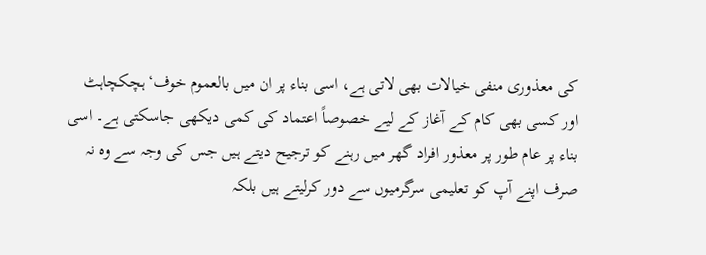کی معذوری منفی خیالات بھی لاتی ہے، اسی بناء پر ان میں بالعموم خوف‘ ہچکچاہٹ اور کسی بھی کام کے آغاز کے لیے خصوصاً اعتماد کی کمی دیکھی جاسکتی ہے۔ اسی بناء پر عام طور پر معذور افراد گھر میں رہنے کو ترجیح دیتے ہیں جس کی وجہ سے وہ نہ صرف اپنے آپ کو تعلیمی سرگرمیوں سے دور کرلیتے ہیں بلکہ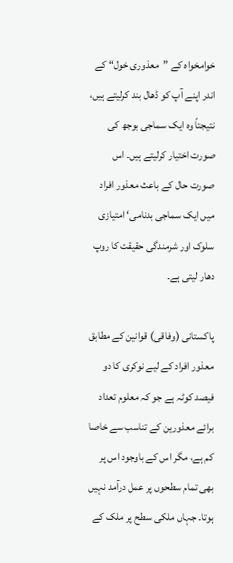خوامخواہ کے ”معذوری خول“ کے اندر اپنے آپ کو ڈھال بند کرلیتے ہیں، نتیجتاً وہ ایک سماجی بوجھ کی صورت اختیار کرلیتے ہیں۔ اس صورت حال کے باعث معذور افراد میں ایک سماجی بدنامی‘ امتیازی سلوک اور شرمندگی حقیقت کا روپ دھار لیتی ہے۔

پاکستانی (وفاقی) قوانین کے مطابق معذور افراد کے لیے نوکری کا دو فیصد کوٹہ ہے جو کہ معلوم تعداد برائے معذورین کے تناسب سے خاصا کم ہے، مگر اس کے باوجود اس پر بھی تمام سطحوں پر عمل درآمد نہیں ہوتا۔ جہاں ملکی سطح پر ملک کے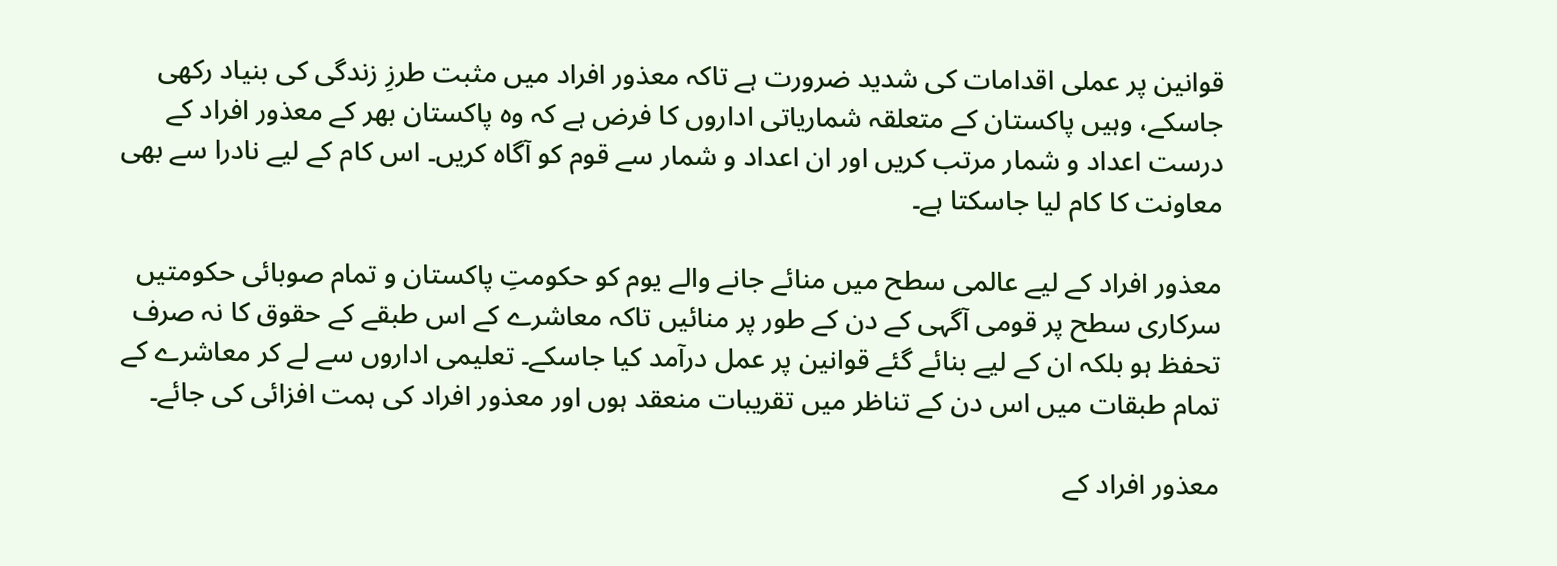قوانین پر عملی اقدامات کی شدید ضرورت ہے تاکہ معذور افراد میں مثبت طرزِ زندگی کی بنیاد رکھی جاسکے، وہیں پاکستان کے متعلقہ شماریاتی اداروں کا فرض ہے کہ وہ پاکستان بھر کے معذور افراد کے درست اعداد و شمار مرتب کریں اور ان اعداد و شمار سے قوم کو آگاہ کریں۔ اس کام کے لیے نادرا سے بھی معاونت کا کام لیا جاسکتا ہے۔

معذور افراد کے لیے عالمی سطح میں منائے جانے والے یوم کو حکومتِ پاکستان و تمام صوبائی حکومتیں سرکاری سطح پر قومی آگہی کے دن کے طور پر منائیں تاکہ معاشرے کے اس طبقے کے حقوق کا نہ صرف تحفظ ہو بلکہ ان کے لیے بنائے گئے قوانین پر عمل درآمد کیا جاسکے۔ تعلیمی اداروں سے لے کر معاشرے کے تمام طبقات میں اس دن کے تناظر میں تقریبات منعقد ہوں اور معذور افراد کی ہمت افزائی کی جائے۔

معذور افراد کے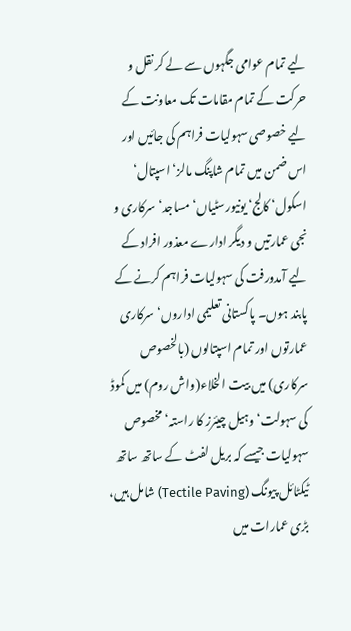لیے تمام عوامی جگہوں سے لے کر نقل و حرکت کے تمام مقامات تک معاونت کے لیے خصوصی سہولیات فراہم کی جائیں اور اس ضمن میں تمام شاپنگ مالز‘ اسپتال‘ اسکول‘ کالج‘ یونیورسٹیاں‘ مساجد‘ سرکاری و نجی عمارتیں و دیگر ادارے معذور افراد کے لیے آمدورفت کی سہولیات فراہم کرنے کے پابند ہوں۔ پاکستانی تعلیمی اداروں‘ سرکاری عمارتوں اور تمام اسپتالوں (بالخصوص سرکاری) میں بیت الخلاء(واش روم) میں کموڈ کی سہولت‘ وہیل چیئرز کا راستہ‘ مخصوص سہولیات جیسے کہ بریل لفٹ کے ساتھ ساتھ ٹیکٹائل پیونگ (Tectile Paving) شامل ہیں، بڑی عمارات میں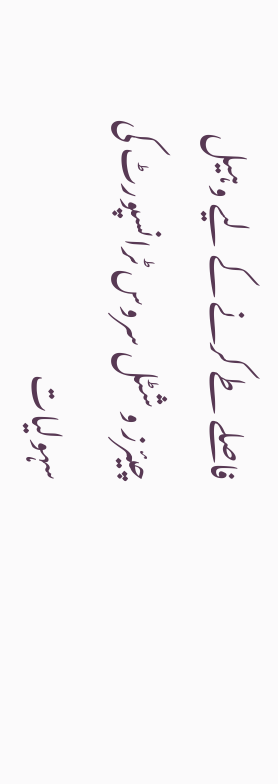فاصلے طے کرنے کے لیے وہیل چیئرز و شٹل سروس ٹرانسپورٹ کی سہولیات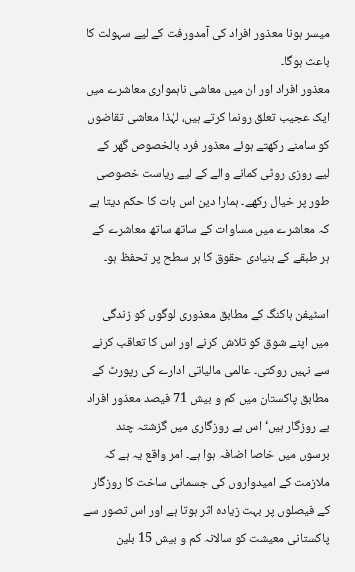میسر ہونا معذور افراد کی آمدورفت کے لیے سہولت کا باعث ہوگا۔
معذور افراد اور ان میں معاشی ناہمواری معاشرے میں ایک عجیب تعلق رونما کرتے ہیں، لہٰذا معاشی تقاضوں کو سامنے رکھتے ہوئے معذور فرد بالخصوص گھر کے لیے روزی روٹی کمانے والے کے لیے ریاست خصوصی طور پر خیال رکھے۔ ہمارا دین اس بات کا حکم دیتا ہے کہ معاشرے میں مساوات کے ساتھ ساتھ معاشرے کے ہر طبقے کے بنیادی حقوق کا ہر سطح پر تحفظ ہو۔

اسٹیفن ہاکنگ کے مطابق معذوری لوگوں کو زندگی میں اپنے شوق کو تلاش کرنے اور اس کا تعاقب کرنے سے نہیں روکتی۔ عالمی مالیاتی ادارے کی رپورٹ کے مطابق پاکستان میں کم و بیش 71 فیصد معذور افراد بے روزگار ہیں‘ اس بے روزگاری میں گزشتہ چند برسوں میں خاصا اضافہ ہوا ہے۔ امر واقع یہ ہے کہ ملازمت کے امیدواروں کی جسمانی ساخت کا روزگار کے فیصلوں پر بہت زیادہ اثر ہوتا ہے اور اس تصور سے پاکستانی معیشت کو سالانہ کم و بیش 15 بلین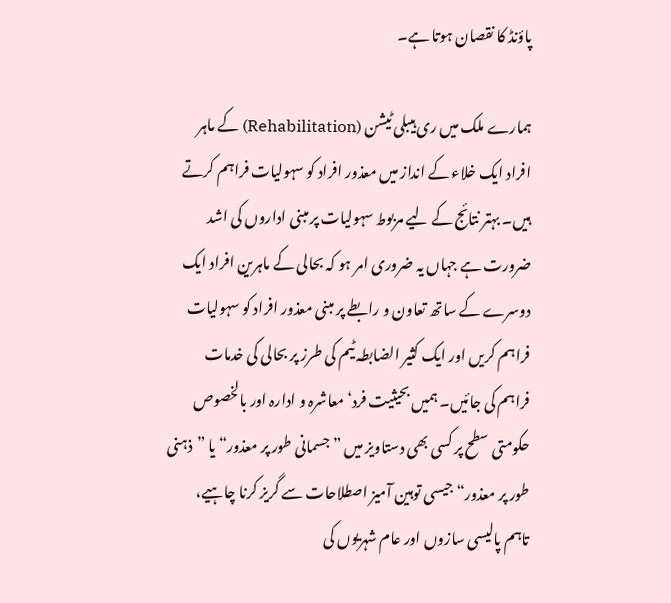پاؤنڈ کا نقصان ہوتا ہے۔

ہمارے ملک میں ری ہیبلی ٹیشن (Rehabilitation) کے ماہر افراد ایک خلاء کے انداز میں معذور افراد کو سہولیات فراہم کرتے ہیں۔ بہتر نتائج کے لیے مربوط سہولیات پر مبنی اداروں کی اشد ضرورت ہے جہاں یہ ضروری امر ہو کہ بحالی کے ماہرین افراد ایک دوسرے کے ساتھ تعاون و رابطے پر مبنی معذور افراد کو سہولیات فراہم کریں اور ایک کثیر الضابطہ ٹیم کی طرز پر بحالی کی خدمات فراہم کی جائیں۔ ہمیں بحیثیت فرد‘ معاشرہ و ادارہ اور بالخصوص حکومتی سطح پر کسی بھی دستاویز میں ”جسمانی طور پر معذور“ یا ”ذہنی طور پر معذور“ جیسی توہین آمیز اصطلاحات سے گریز کرنا چاہیے، تاہم پالیسی سازوں اور عام شہریوں کی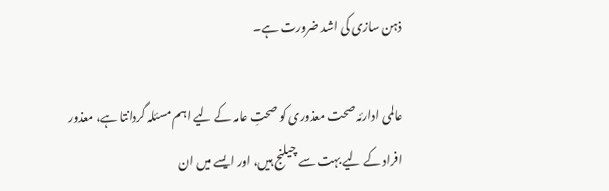ذہن سازی کی اشد ضرورت ہے۔

عالمی ادارئہ صحت معذوری کو صحتِ عامہ کے لیے اہم مسئلہ گردانتا ہے، معذور افراد کے لیے بہت سے چیلنج ہیں، اور ایسے میں ان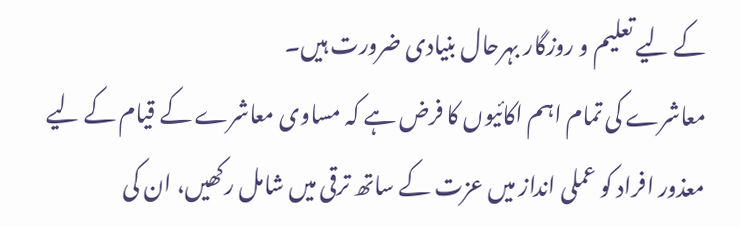کے لیے تعلیم و روزگار بہرحال بنیادی ضرورت ہیں۔
معاشرے کی تمام اہم اکائیوں کا فرض ہے کہ مساوی معاشرے کے قیام کے لیے معذور افراد کو عملی انداز میں عزت کے ساتھ ترقی میں شامل رکھیں، ان کی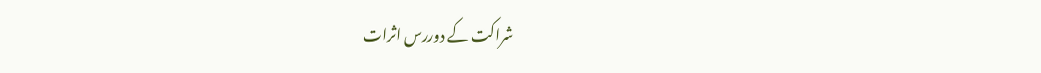شراکت کے دوررس اثرات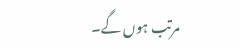مرتب ہوں گے۔